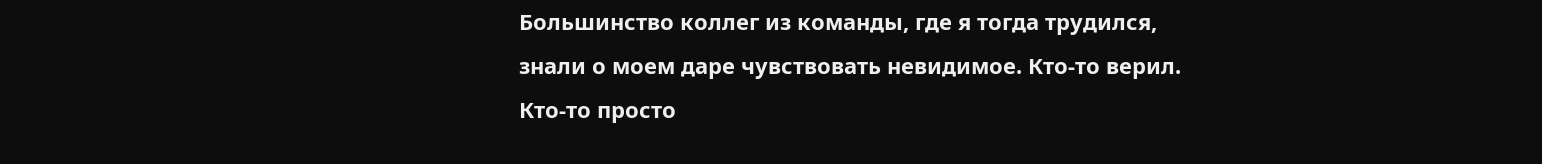Большинство коллег из команды, где я тогда трудился, знали о моем даре чувствовать невидимое. Кто-то верил. Кто-то просто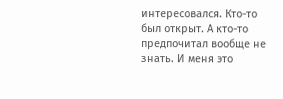интересовался. Кто-то был открыт. А кто-то предпочитал вообще не знать. И меня это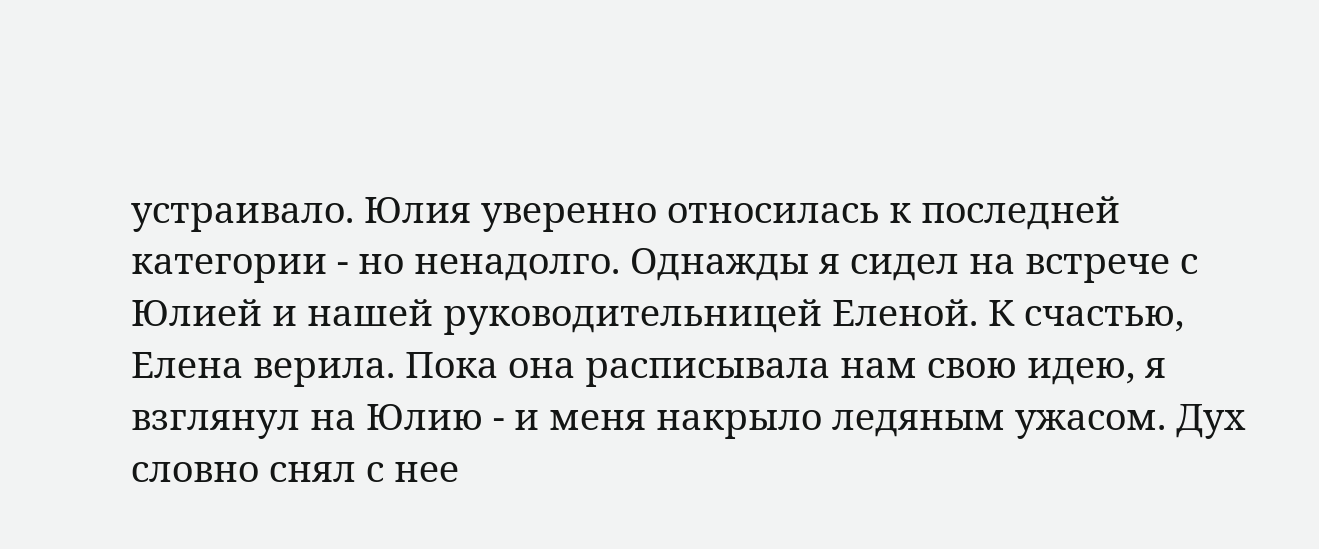устраивало. Юлия уверенно относилась к последней категории - но ненадолго. Однажды я сидел на встрече с Юлией и нашей руководительницей Еленой. К счастью, Елена верила. Пока она расписывала нам свою идею, я взглянул на Юлию - и меня накрыло ледяным ужасом. Дух словно снял с нее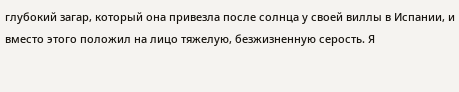глубокий загар, который она привезла после солнца у своей виллы в Испании, и вместо этого положил на лицо тяжелую, безжизненную серость. Я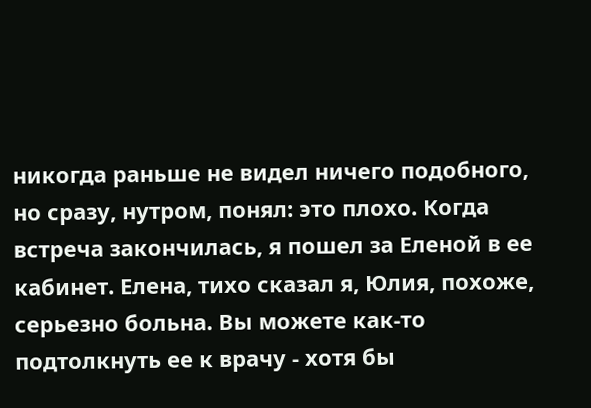никогда раньше не видел ничего подобного, но сразу, нутром, понял: это плохо. Когда встреча закончилась, я пошел за Еленой в ее кабинет. Елена, тихо сказал я, Юлия, похоже, серьезно больна. Вы можете как-то подтолкнуть ее к врачу - хотя бы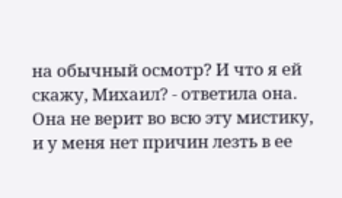на обычный осмотр? И что я ей скажу, Михаил? - ответила она. Она не верит во всю эту мистику, и у меня нет причин лезть в ее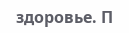здоровье. П